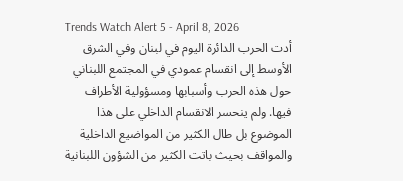Trends Watch Alert 5 - April 8, 2026
أدت الحرب الدائرة اليوم في لبنان وفي الشرق الأوسط إلى انقسام عمودي في المجتمع اللبناني حول هذه الحرب وأسبابها ومسؤولية الأطراف فيها. ولم ينحسر الانقسام الداخلي على هذا الموضوع بل طال الكثير من المواضيع الداخلية والمواقف بحيث باتت الكثير من الشؤون اللبنانية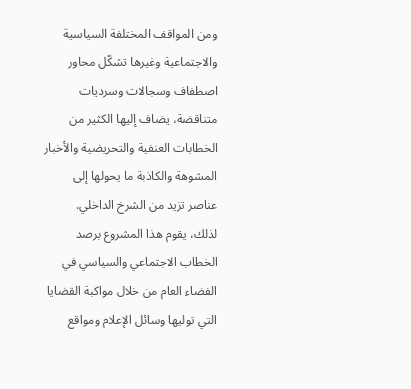ومن المواقف المختلفة السياسية والاجتماعية وغيرها تشكّل محاور اصطفاف وسجالات وسرديات متناقضة، يضاف إليها الكثير من الخطابات العنفية والتحريضية والأخبار المشوهة والكاذبة ما يحولها إلى عناصر تزيد من الشرخ الداخلي.
لذلك، يقوم هذا المشروع برصد الخطاب الاجتماعي والسياسي في الفضاء العام من خلال مواكبة القضايا التي توليها وسائل الإعلام ومواقع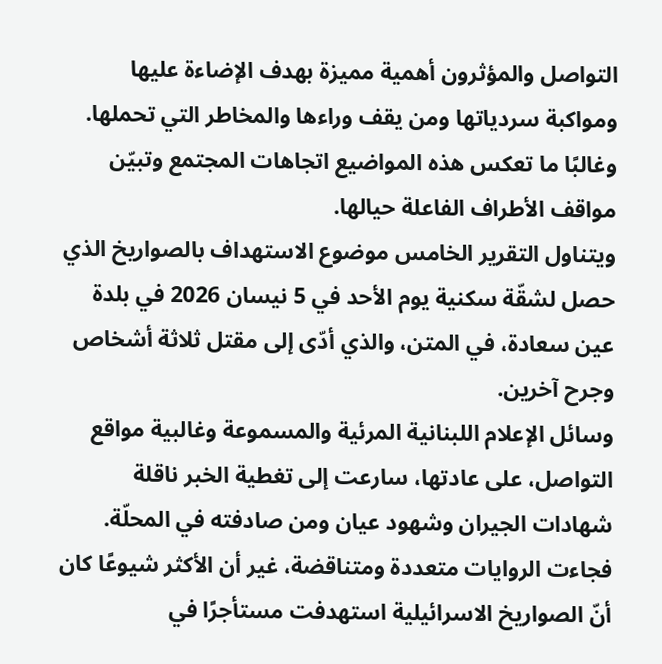التواصل والمؤثرون أهمية مميزة بهدف الإضاءة عليها ومواكبة سردياتها ومن يقف وراءها والمخاطر التي تحملها. وغالبًا ما تعكس هذه المواضيع اتجاهات المجتمع وتبيّن مواقف الأطراف الفاعلة حيالها.
ويتناول التقرير الخامس موضوع الاستهداف بالصواريخ الذي حصل لشقّة سكنية يوم الأحد في 5 نيسان 2026 في بلدة عين سعادة، في المتن، والذي أدّى إلى مقتل ثلاثة أشخاص وجرح آخرين.
وسائل الإعلام اللبنانية المرئية والمسموعة وغالبية مواقع التواصل، على عادتها، سارعت إلى تغطية الخبر ناقلة شهادات الجيران وشهود عيان ومن صادفته في المحلّة. فجاءت الروايات متعددة ومتناقضة، غير أن الأكثر شيوعًا كان أنّ الصواريخ الاسرائيلية استهدفت مستأجرًا في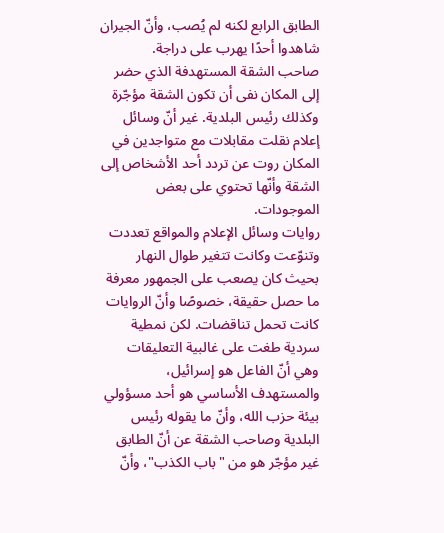الطابق الرابع لكنه لم يُصب، وأنّ الجيران شاهدوا أحدًا يهرب على دراجة.
صاحب الشقة المستهدفة الذي حضر إلى المكان نفى أن تكون الشقة مؤجّرة وكذلك رئيس البلدية. غير أنّ وسائل إعلام نقلت مقابلات مع متواجدين في المكان روت عن تردد أحد الأشخاص إلى الشقة وأنّها تحتوي على بعض الموجودات.
روايات وسائل الإعلام والمواقع تعددت وتنوّعت وكانت تتغير طوال النهار بحيث كان يصعب على الجمهور معرفة ما حصل حقيقة، خصوصًا وأنّ الروايات كانت تحمل تناقضات. لكن نمطية سردية طغت على غالبية التعليقات وهي أنّ الفاعل هو إسرائيل، والمستهدف الأساسي هو أحد مسؤولي بيئة حزب الله، وأنّ ما يقوله رئيس البلدية وصاحب الشقة عن أنّ الطابق غير مؤجّر هو من "باب الكذب"، وأنّ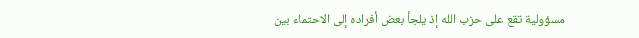مسؤولية تقع على حزب الله إذ يلجأ بعض أفراده إلى الاحتماء بين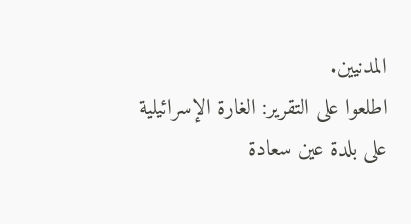المدنيين.
اطلعوا على التقرير: الغارة الإسرائيلية على بلدة عين سعادة